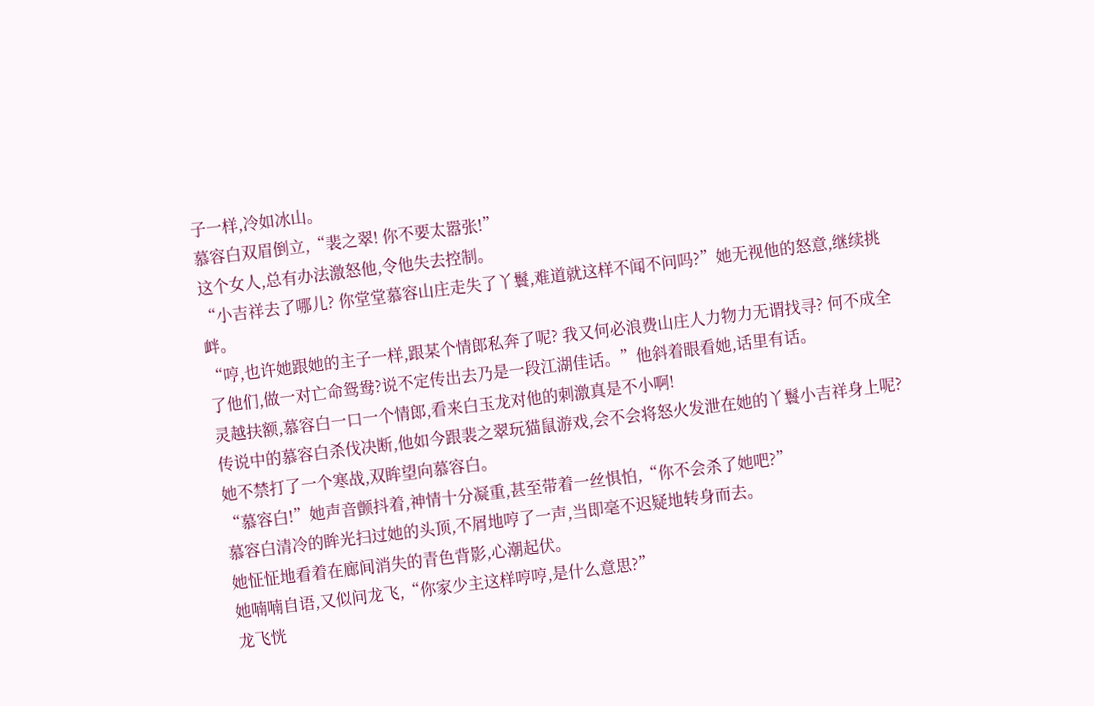子一样,冷如冰山。
慕容白双眉倒立,“裴之翠! 你不要太嚣张!”
这个女人,总有办法激怒他,令他失去控制。
“小吉祥去了哪儿? 你堂堂慕容山庄走失了丫鬟,难道就这样不闻不问吗?”她无视他的怒意,继续挑衅。
“哼,也许她跟她的主子一样,跟某个情郎私奔了呢? 我又何必浪费山庄人力物力无谓找寻? 何不成全了他们,做一对亡命鸳鸯?说不定传出去乃是一段江湖佳话。”他斜着眼看她,话里有话。
灵越扶额,慕容白一口一个情郎,看来白玉龙对他的刺激真是不小啊!
传说中的慕容白杀伐决断,他如今跟裴之翠玩猫鼠游戏,会不会将怒火发泄在她的丫鬟小吉祥身上呢?
她不禁打了一个寒战,双眸望向慕容白。
“慕容白!”她声音颤抖着,神情十分凝重,甚至带着一丝惧怕,“你不会杀了她吧?”
慕容白清冷的眸光扫过她的头顶,不屑地哼了一声,当即毫不迟疑地转身而去。
她怔怔地看着在廊间消失的青色背影,心潮起伏。
她喃喃自语,又似问龙飞,“你家少主这样哼哼,是什么意思?”
龙飞恍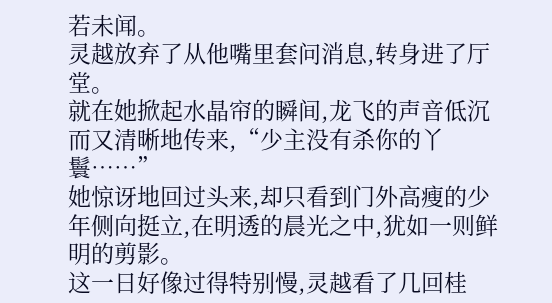若未闻。
灵越放弃了从他嘴里套问消息,转身进了厅堂。
就在她掀起水晶帘的瞬间,龙飞的声音低沉而又清晰地传来,“少主没有杀你的丫鬟……”
她惊讶地回过头来,却只看到门外高瘦的少年侧向挺立,在明透的晨光之中,犹如一则鲜明的剪影。
这一日好像过得特别慢,灵越看了几回桂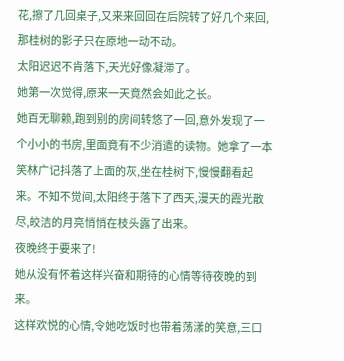花,擦了几回桌子,又来来回回在后院转了好几个来回,那桂树的影子只在原地一动不动。
太阳迟迟不肯落下,天光好像凝滞了。
她第一次觉得,原来一天竟然会如此之长。
她百无聊赖,跑到别的房间转悠了一回,意外发现了一个小小的书房,里面竟有不少消遣的读物。她拿了一本笑林广记抖落了上面的灰,坐在桂树下,慢慢翻看起来。不知不觉间,太阳终于落下了西天,漫天的霞光散尽,皎洁的月亮悄悄在枝头露了出来。
夜晚终于要来了!
她从没有怀着这样兴奋和期待的心情等待夜晚的到来。
这样欢悦的心情,令她吃饭时也带着荡漾的笑意,三口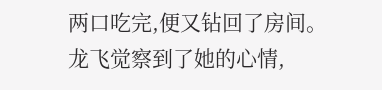两口吃完,便又钻回了房间。
龙飞觉察到了她的心情,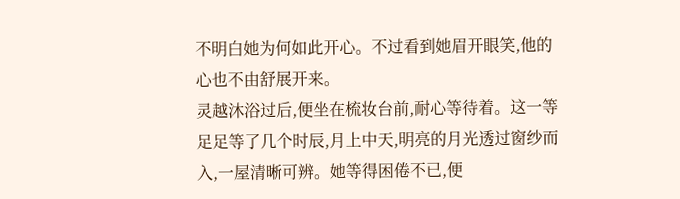不明白她为何如此开心。不过看到她眉开眼笑,他的心也不由舒展开来。
灵越沐浴过后,便坐在梳妆台前,耐心等待着。这一等足足等了几个时辰,月上中天,明亮的月光透过窗纱而入,一屋清晰可辨。她等得困倦不已,便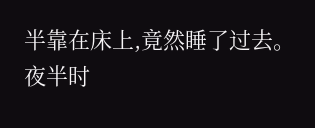半靠在床上,竟然睡了过去。
夜半时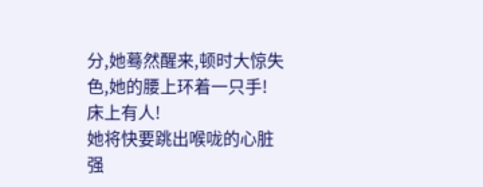分,她蓦然醒来,顿时大惊失色,她的腰上环着一只手!
床上有人!
她将快要跳出喉咙的心脏强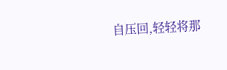自压回,轻轻将那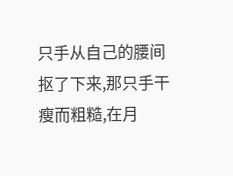只手从自己的腰间抠了下来,那只手干瘦而粗糙,在月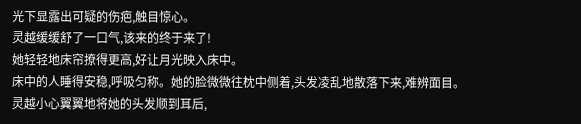光下显露出可疑的伤疤,触目惊心。
灵越缓缓舒了一口气,该来的终于来了!
她轻轻地床帘撩得更高,好让月光映入床中。
床中的人睡得安稳,呼吸匀称。她的脸微微往枕中侧着,头发凌乱地散落下来,难辨面目。
灵越小心翼翼地将她的头发顺到耳后,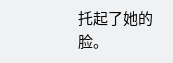托起了她的脸。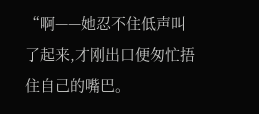“啊——她忍不住低声叫了起来,才刚出口便匆忙捂住自己的嘴巴。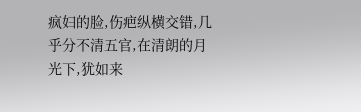疯妇的脸,伤疤纵横交错,几乎分不清五官,在清朗的月光下,犹如来